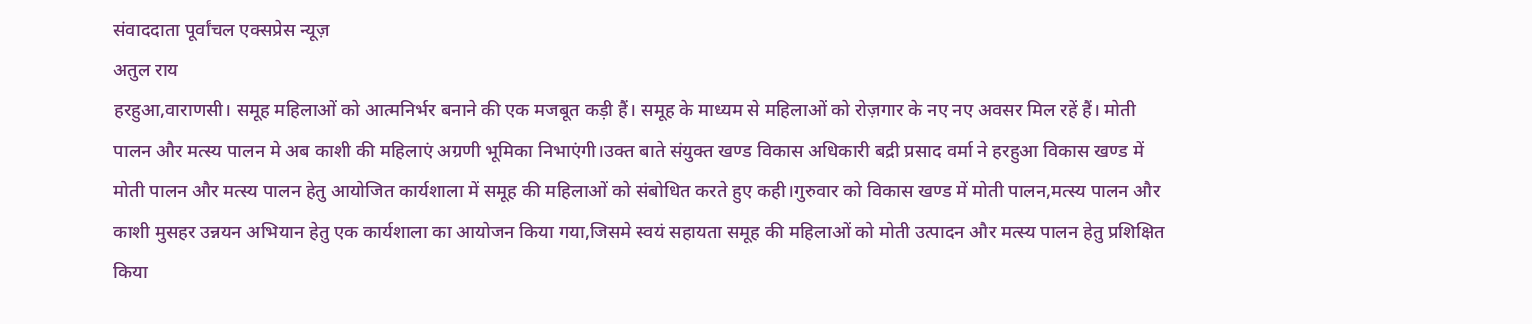संवाददाता पूर्वांचल एक्सप्रेस न्यूज़
अतुल राय
हरहुआ,वाराणसी। समूह महिलाओं को आत्मनिर्भर बनाने की एक मजबूत कड़ी हैं। समूह के माध्यम से महिलाओं को रोज़गार के नए नए अवसर मिल रहें हैं। मोती पालन और मत्स्य पालन मे अब काशी की महिलाएं अग्रणी भूमिका निभाएंगी।उक्त बाते संयुक्त खण्ड विकास अधिकारी बद्री प्रसाद वर्मा ने हरहुआ विकास खण्ड में मोती पालन और मत्स्य पालन हेतु आयोजित कार्यशाला में समूह की महिलाओं को संबोधित करते हुए कही।गुरुवार को विकास खण्ड में मोती पालन,मत्स्य पालन और काशी मुसहर उन्नयन अभियान हेतु एक कार्यशाला का आयोजन किया गया,जिसमे स्वयं सहायता समूह की महिलाओं को मोती उत्पादन और मत्स्य पालन हेतु प्रशिक्षित किया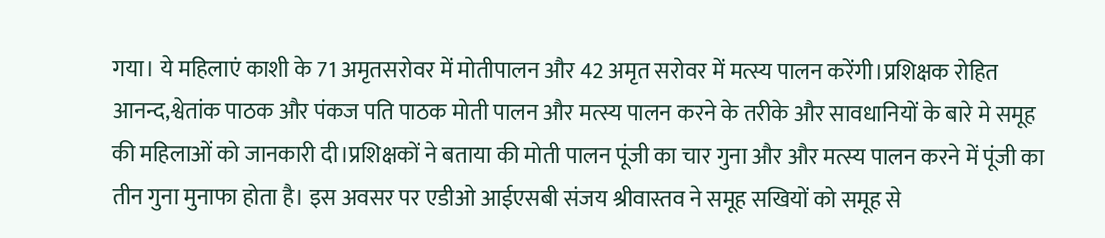गया। ये महिलाएं काशी के 71 अमृतसरोवर में मोतीपालन और 42 अमृत सरोवर में मत्स्य पालन करेंगी।प्रशिक्षक रोहित आनन्द,श्वेतांक पाठक और पंकज पति पाठक मोती पालन और मत्स्य पालन करने के तरीके और सावधानियों के बारे मे समूह की महिलाओं को जानकारी दी।प्रशिक्षकों ने बताया की मोती पालन पूंजी का चार गुना और और मत्स्य पालन करने में पूंजी का तीन गुना मुनाफा होता है। इस अवसर पर एडीओ आईएसबी संजय श्रीवास्तव ने समूह सखियों को समूह से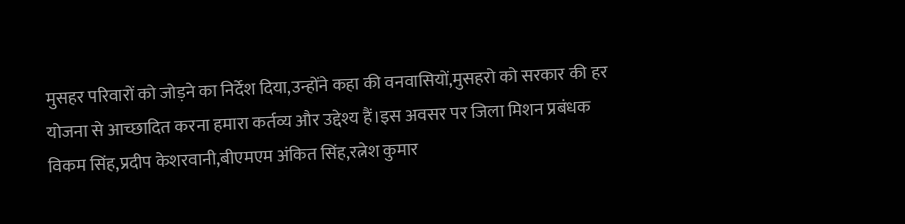मुसहर परिवारों को जोड़ने का निर्देश दिया,उन्होंने कहा की वनवासियों,मुसहरो को सरकार की हर योजना से आच्छादित करना हमारा कर्तव्य और उद्देश्य हैं।इस अवसर पर जिला मिशन प्रबंधक विकम सिंह,प्रदीप केशरवानी,बीएमएम अंकित सिंह,रत्नेश कुमार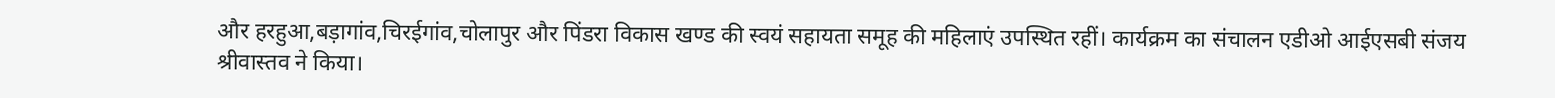और हरहुआ,बड़ागांव,चिरईगांव,चोलापुर और पिंडरा विकास खण्ड की स्वयं सहायता समूह की महिलाएं उपस्थित रहीं। कार्यक्रम का संचालन एडीओ आईएसबी संजय श्रीवास्तव ने किया।